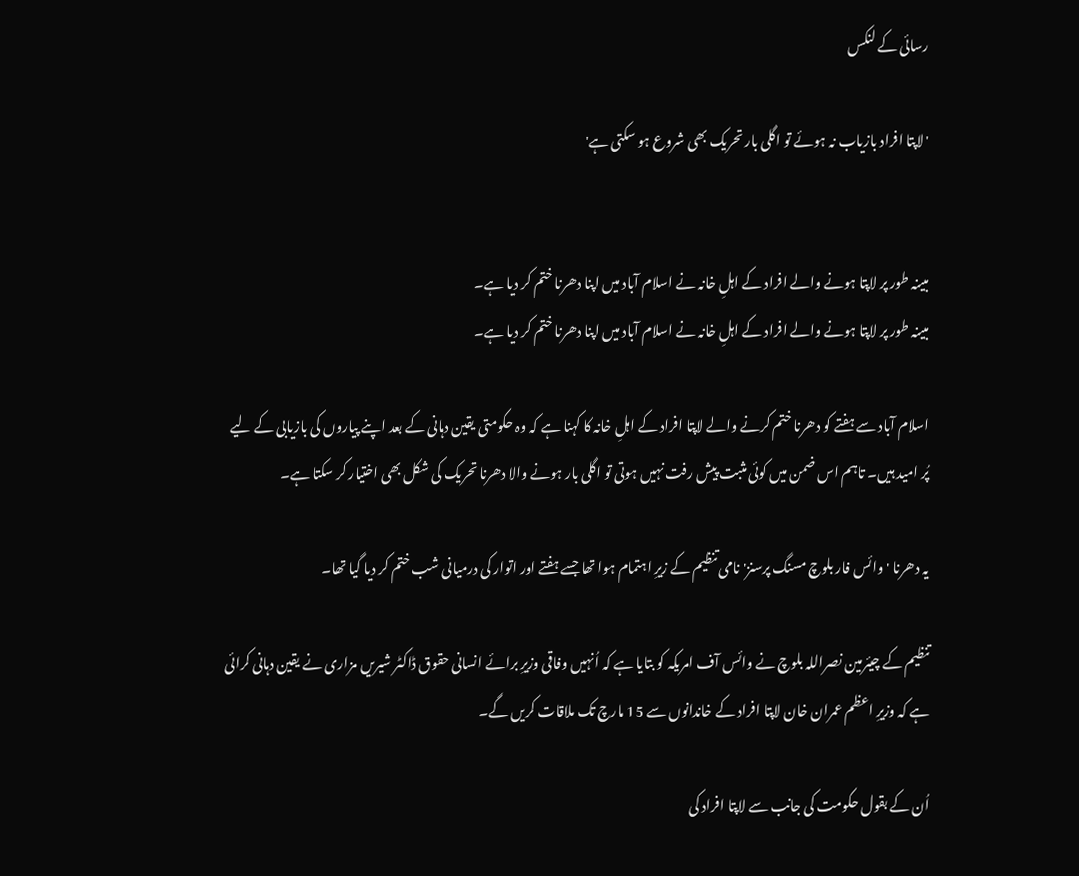رسائی کے لنکس

'لاپتا افراد بازیاب نہ ہوئے تو اگلی بار تحریک بھی شروع ہو سکتی ہے'


مبینہ طور پر لاپتا ہونے والے افراد کے اہلِ خانہ نے اسلام آباد میں اپنا دھرنا ختم کر دیا ہے۔
مبینہ طور پر لاپتا ہونے والے افراد کے اہلِ خانہ نے اسلام آباد میں اپنا دھرنا ختم کر دیا ہے۔

اسلام آباد سے ہفتے کو دھرنا ختم کرنے والے لاپتا افراد کے اہلِ خانہ کا کہنا ہے کہ وہ حکومتی یقین دہانی کے بعد اپنے پیاروں کی بازیابی کے لیے پُر امید ہیں۔ تاہم اس ضمن میں کوئی مثبت پیش رفت نہیں ہوتی تو اگلی بار ہونے والا دھرنا تحریک کی شکل بھی اختیار کر سکتا ہے۔

یہ دھرنا 'وائس فار بلوچ مسنگ پرسنز' نامی تنظیم کے زیرِ اہتمام ہوا تھا جسے ہفتے اور اتوار کی درمیانی شب ختم کر دیا گیا تھا۔

تنظیم کے چیئرمین نصراللہ بلوچ نے وائس آف امریکہ کو بتایا ہے کہ اُنہیں وفاقی وزیرِ برائے انسانی حقوق ڈاکٹر شیریں مزاری نے یقین دہانی کرائی ہے کہ وزیرِ اعظم عمران خان لاپتا افراد کے خاندانوں سے 15 مارچ تک ملاقات کریں گے۔

اُن کے بقول حکومت کی جانب سے لاپتا افراد کی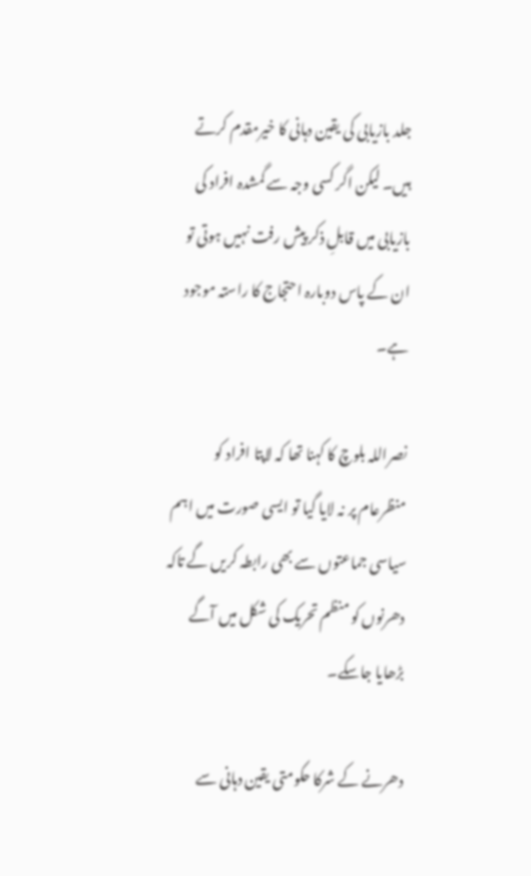جلد بازیابی کی یقین دہانی کا خیرمقدم کرتے ہیں۔ لیکن اگر کسی وجہ سے گمشدہ افراد کی بازیابی میں قابلِ ذکر پیش رفت نہیں ہوتی تو ان کے پاس دوبارہ احتجاج کا راستہ موجود ہے۔

نصراللہ بلوچ کا کہنا تھا کہ لاپتا افراد کو منظرعام پر نہ لایا گیا تو ایسی صورت میں اہم سیاسی جماعتوں سے بھی رابطہ کریں گے تاکہ دھرنوں کو منظم تحریک کی شکل میں آگے بڑھایا جاسکے۔

دھرنے کے شرکا حکومتی یقین دہانی سے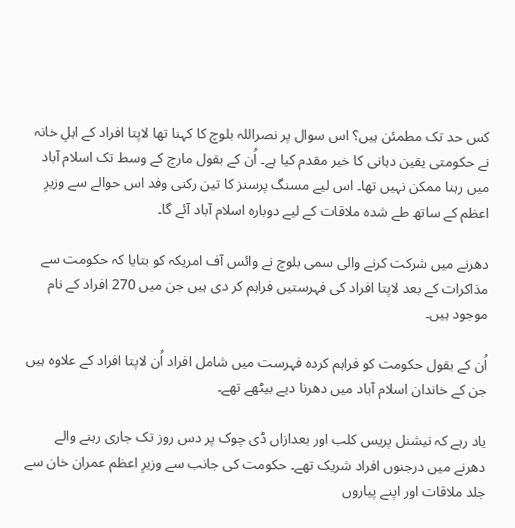کس حد تک مطمئن ہیں؟ اس سوال پر نصراللہ بلوچ کا کہنا تھا لاپتا افراد کے اہلِ خانہ نے حکومتی یقین دہانی کا خیر مقدم کیا ہے۔ اُن کے بقول مارچ کے وسط تک اسلام آباد میں رہنا ممکن نہیں تھا۔ اس لیے مسنگ پرسنز کا تین رکنی وفد اس حوالے سے وزیرِ اعظم کے ساتھ طے شدہ ملاقات کے لیے دوبارہ اسلام آباد آئے گا۔

دھرنے میں شرکت کرنے والی سمی بلوچ نے وائس آف امریکہ کو بتایا کہ حکومت سے مذاکرات کے بعد لاپتا افراد کی فہرستیں فراہم کر دی ہیں جن میں 270 افراد کے نام موجود ہیں۔

اُن کے بقول حکومت کو فراہم کردہ فہرست میں شامل افراد اُن لاپتا افراد کے علاوہ ہیں جن کے خاندان اسلام آباد میں دھرنا دیے بیٹھے تھے۔

یاد رہے کہ نیشنل پریس کلب اور بعدازاں ڈی چوک پر دس روز تک جاری رہنے والے دھرنے میں درجنوں افراد شریک تھے۔ حکومت کی جانب سے وزیرِ اعظم عمران خان سے جلد ملاقات اور اپنے پیاروں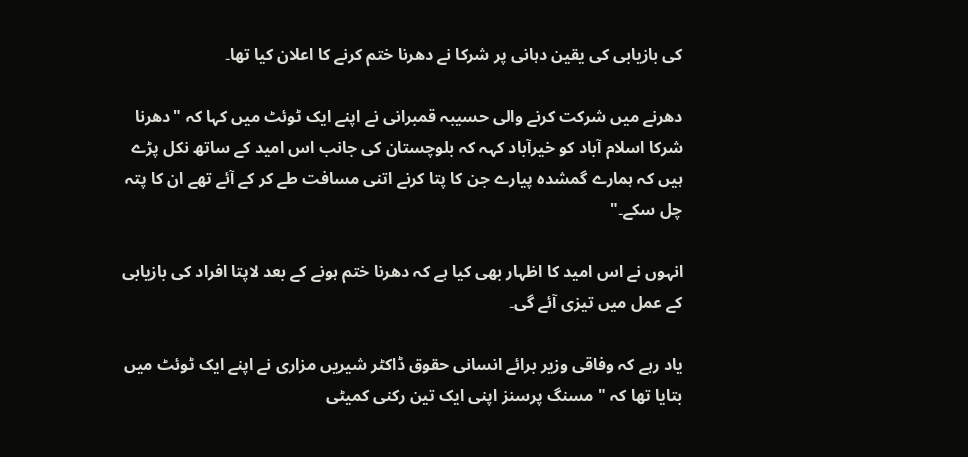کی بازیابی کی یقین دہانی پر شرکا نے دھرنا ختم کرنے کا اعلان کیا تھا۔

دھرنے میں شرکت کرنے والی حسیبہ قمبرانی نے اپنے ایک ٹوئٹ میں کہا کہ "دھرنا شرکا اسلام آباد کو خیرآباد کہہ کہ بلوچستان کی جانب اس امید کے ساتھ نکل پڑے ہیں کہ ہمارے گمشدہ پیارے جن کا پتا کرنے اتنی مسافت طے کر کے آئے تھے ان کا پتہ چل سکے۔"

انہوں نے اس امید کا اظہار بھی کیا ہے کہ دھرنا ختم ہونے کے بعد لاپتا افراد کی بازیابی کے عمل میں تیزی آئے گی۔

یاد رہے کہ وفاقی وزیر برائے انسانی حقوق ڈاکٹر شیریں مزاری نے اپنے ایک ٹوئٹ میں بتایا تھا کہ "مسنگ پرسنز اپنی ایک تین رکنی کمیٹی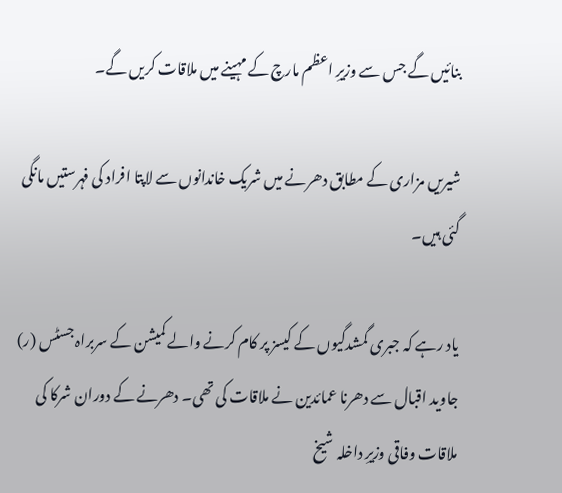بنائیں گے جس سے وزیرِ اعظم مارچ کے مہینے میں ملاقات کریں گے۔

شیریں مزاری کے مطابق دھرنے میں شریک خاندانوں سے لاپتا افراد کی فہرستیں مانگی گئی ہیں۔

یاد رہے کہ جبری گمشدگیوں کے کیسز پر کام کرنے والے کمیشن کے سربراہ جسٹس (ر) جاوید اقبال سے دھرنا عمائدین نے ملاقات کی تھی۔ دھرنے کے دوران شرکا کی ملاقات وفاقی وزیرِ داخلہ شیخ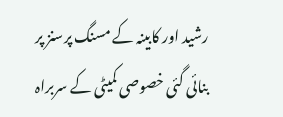رشید اور کابینہ کے مسنگ پرسنز پر بنائی گئی خصوصی کمیٹی کے سربراہ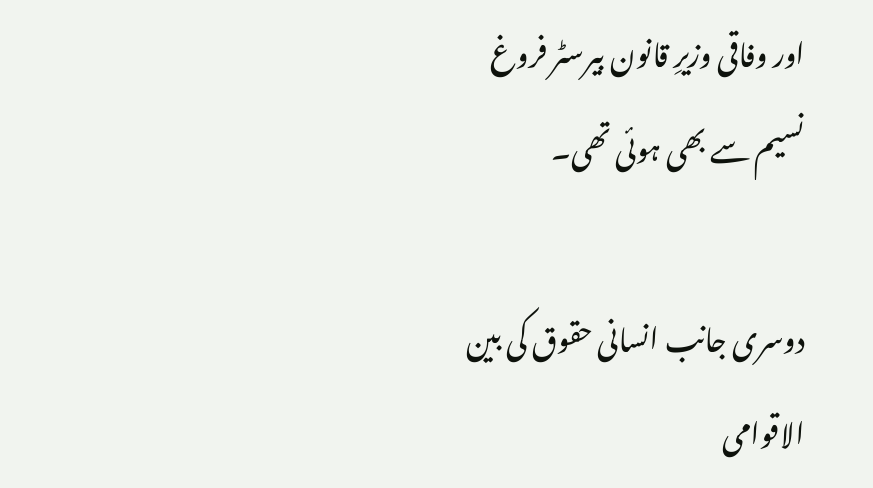اور وفاقی وزیرِ قانون بیرسٹر فروغ نسیم سے بھی ہوئی تھی۔

دوسری جانب انسانی حقوق کی بین الاقوامی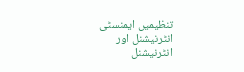تنظیمیں ایمنسٹی انٹرنیشنل اور انٹرنیشنل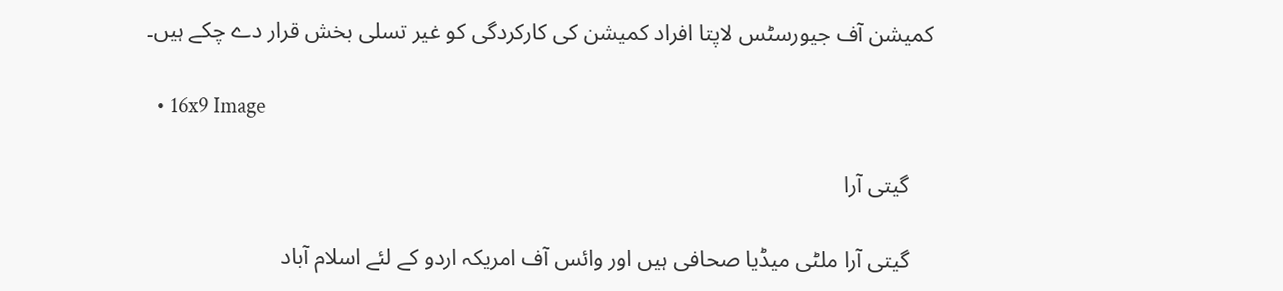کمیشن آف جیورسٹس لاپتا افراد کمیشن کی کارکردگی کو غیر تسلی بخش قرار دے چکے ہیں۔

  • 16x9 Image

    گیتی آرا

    گیتی آرا ملٹی میڈیا صحافی ہیں اور وائس آف امریکہ اردو کے لئے اسلام آباد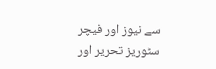سے نیوز اور فیچر سٹوریز تحریر اور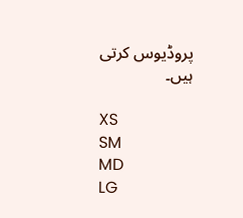پروڈیوس کرتی ہیں۔

XS
SM
MD
LG